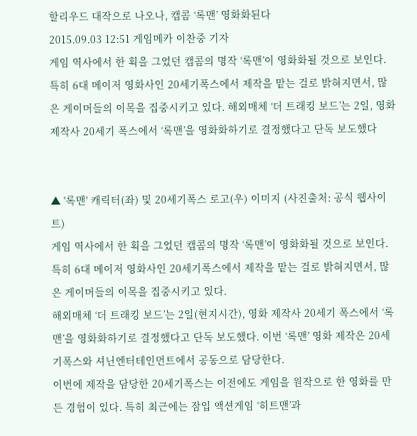할리우드 대작으로 나오나, 캡콤 ‘록맨’ 영화화된다
2015.09.03 12:51 게임메카 이찬중 기자
게임 역사에서 한 획을 그었던 캡콤의 명작 ‘록맨’이 영화화될 것으로 보인다. 특히 6대 메이저 영화사인 20세기폭스에서 제작을 맡는 걸로 밝혀지면서, 많은 게이머들의 이목을 집중시키고 있다. 해외매체 ‘더 트래킹 보드’는 2일, 영화 제작사 20세기 폭스에서 ‘록맨’을 영화화하기로 결정했다고 단독 보도했다


▲ '록맨' 캐릭터(좌) 및 20세기폭스 로고(우) 이미지 (사진출처: 공식 웹사이트)
게임 역사에서 한 획을 그었던 캡콤의 명작 ‘록맨’이 영화화될 것으로 보인다. 특히 6대 메이저 영화사인 20세기폭스에서 제작을 맡는 걸로 밝혀지면서, 많은 게이머들의 이목을 집중시키고 있다.
해외매체 ‘더 트래킹 보드’는 2일(현지시간), 영화 제작사 20세기 폭스에서 ‘록맨’을 영화화하기로 결정했다고 단독 보도했다. 이번 ‘록맨’ 영화 제작은 20세기폭스와 셔닌엔터테인먼트에서 공동으로 담당한다.
이번에 제작을 담당한 20세기폭스는 이전에도 게임을 원작으로 한 영화를 만든 경험이 있다. 특히 최근에는 잠입 액션게임 ‘히트맨’과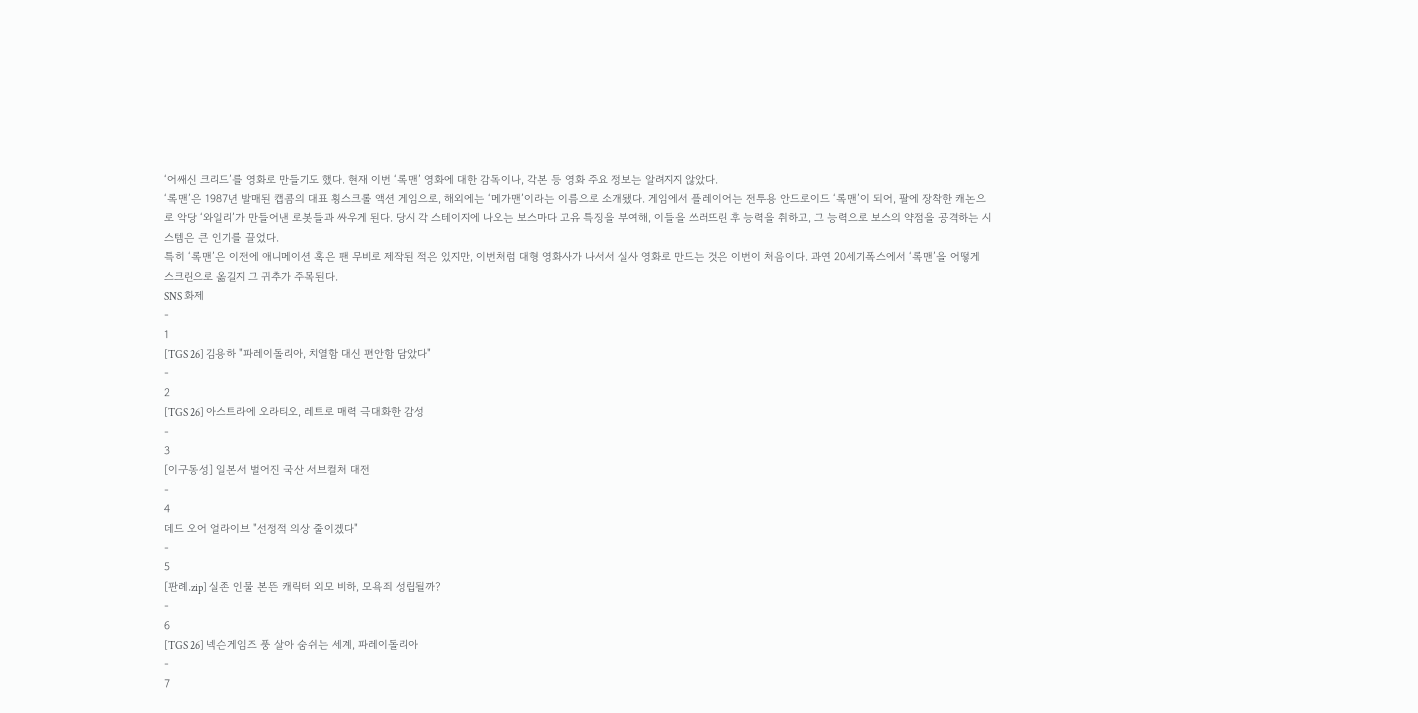‘어쌔신 크리드’를 영화로 만들기도 했다. 현재 이번 ‘록맨’ 영화에 대한 감독이나, 각본 등 영화 주요 정보는 알려지지 않았다.
‘록맨’은 1987년 발매된 캡콤의 대표 횡스크롤 액션 게임으로, 해외에는 ‘메가맨’이라는 이름으로 소개됐다. 게임에서 플레이어는 전투용 안드로이드 ‘록맨’이 되어, 팔에 장착한 캐논으로 악당 ‘와일리’가 만들어낸 로봇들과 싸우게 된다. 당시 각 스테이지에 나오는 보스마다 고유 특징을 부여해, 이들을 쓰러뜨린 후 능력을 취하고, 그 능력으로 보스의 약점을 공격하는 시스템은 큰 인기를 끌었다.
특히 ‘록맨’은 이전에 애니메이션 혹은 팬 무비로 제작된 적은 있지만, 이번처럼 대형 영화사가 나서서 실사 영화로 만드는 것은 이번이 처음이다. 과연 20세기폭스에서 ‘록맨’을 어떻게 스크린으로 옮길지 그 귀추가 주목된다.
SNS 화제
-
1
[TGS 26] 김용하 "파레이돌리아, 치열함 대신 편안함 담았다"
-
2
[TGS 26] 아스트라에 오라티오, 레트로 매력 극대화한 감성
-
3
[이구동성] 일본서 벌어진 국산 서브컬처 대전
-
4
데드 오어 얼라이브 "선정적 의상 줄이겠다"
-
5
[판례.zip] 실존 인물 본뜬 캐릭터 외모 비하, 모욕죄 성립될까?
-
6
[TGS 26] 넥슨게임즈 풍 살아 숨쉬는 세계, 파레이돌리아
-
7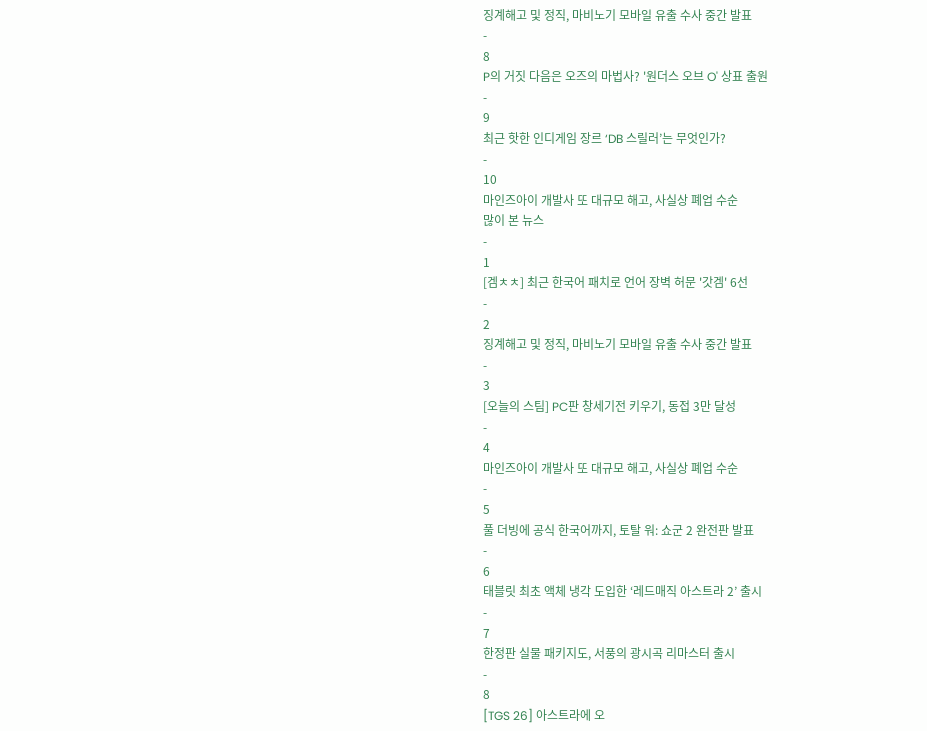징계해고 및 정직, 마비노기 모바일 유출 수사 중간 발표
-
8
P의 거짓 다음은 오즈의 마법사? '원더스 오브 O' 상표 출원
-
9
최근 핫한 인디게임 장르 ‘DB 스릴러’는 무엇인가?
-
10
마인즈아이 개발사 또 대규모 해고, 사실상 폐업 수순
많이 본 뉴스
-
1
[겜ㅊㅊ] 최근 한국어 패치로 언어 장벽 허문 '갓겜' 6선
-
2
징계해고 및 정직, 마비노기 모바일 유출 수사 중간 발표
-
3
[오늘의 스팀] PC판 창세기전 키우기, 동접 3만 달성
-
4
마인즈아이 개발사 또 대규모 해고, 사실상 폐업 수순
-
5
풀 더빙에 공식 한국어까지, 토탈 워: 쇼군 2 완전판 발표
-
6
태블릿 최초 액체 냉각 도입한 ‘레드매직 아스트라 2’ 출시
-
7
한정판 실물 패키지도, 서풍의 광시곡 리마스터 출시
-
8
[TGS 26] 아스트라에 오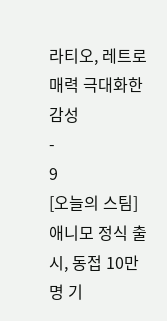라티오, 레트로 매력 극대화한 감성
-
9
[오늘의 스팀] 애니모 정식 출시, 동접 10만 명 기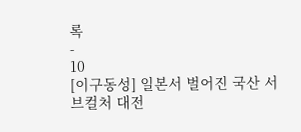록
-
10
[이구동성] 일본서 벌어진 국산 서브컬처 대전